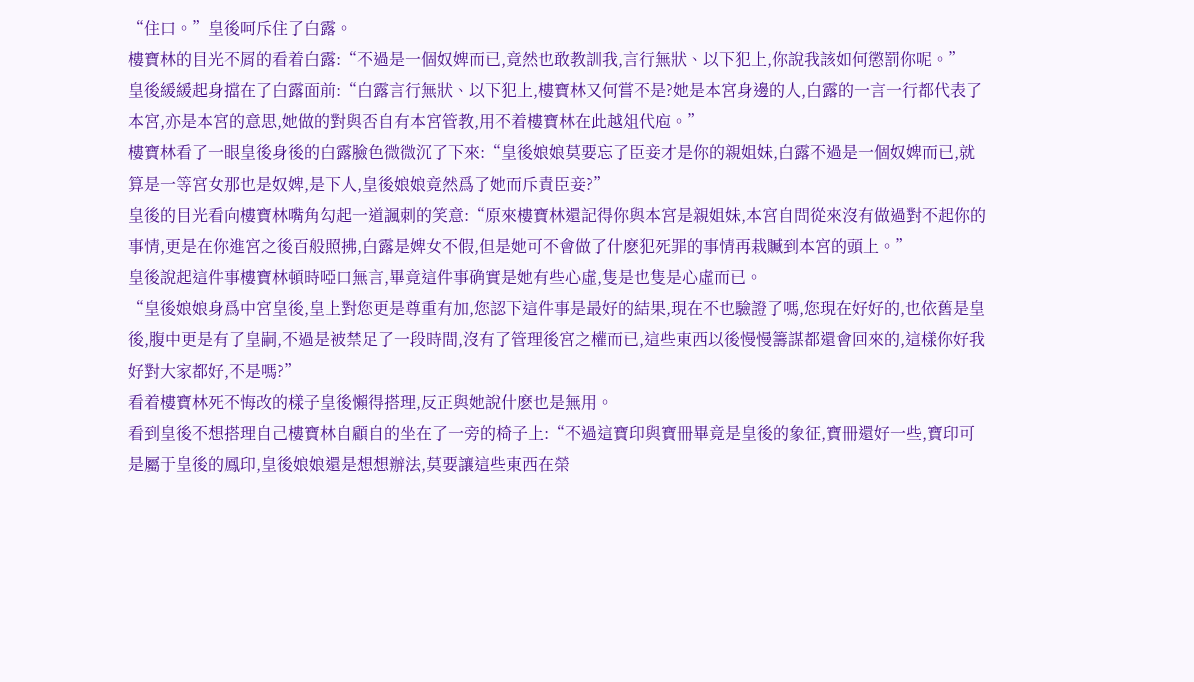“住口。”皇後呵斥住了白露。
樓寶林的目光不屑的看着白露:“不過是一個奴婢而已,竟然也敢教訓我,言行無狀、以下犯上,你說我該如何懲罰你呢。”
皇後緩緩起身擋在了白露面前:“白露言行無狀、以下犯上,樓寶林又何嘗不是?她是本宮身邊的人,白露的一言一行都代表了本宮,亦是本宮的意思,她做的對與否自有本宮管教,用不着樓寶林在此越俎代庖。”
樓寶林看了一眼皇後身後的白露臉色微微沉了下來:“皇後娘娘莫要忘了臣妾才是你的親姐妹,白露不過是一個奴婢而已,就算是一等宮女那也是奴婢,是下人,皇後娘娘竟然爲了她而斥責臣妾?”
皇後的目光看向樓寶林嘴角勾起一道諷刺的笑意:“原來樓寶林還記得你與本宮是親姐妹,本宮自問從來沒有做過對不起你的事情,更是在你進宮之後百般照拂,白露是婢女不假,但是她可不會做了什麽犯死罪的事情再栽贓到本宮的頭上。”
皇後說起這件事樓寶林頓時啞口無言,畢竟這件事确實是她有些心虛,隻是也隻是心虛而已。
“皇後娘娘身爲中宮皇後,皇上對您更是尊重有加,您認下這件事是最好的結果,現在不也驗證了嗎,您現在好好的,也依舊是皇後,腹中更是有了皇嗣,不過是被禁足了一段時間,沒有了管理後宮之權而已,這些東西以後慢慢籌謀都還會回來的,這樣你好我好對大家都好,不是嗎?”
看着樓寶林死不悔改的樣子皇後懶得搭理,反正與她說什麽也是無用。
看到皇後不想搭理自己樓寶林自顧自的坐在了一旁的椅子上:“不過這寶印與寶冊畢竟是皇後的象征,寶冊還好一些,寶印可是屬于皇後的鳳印,皇後娘娘還是想想辦法,莫要讓這些東西在榮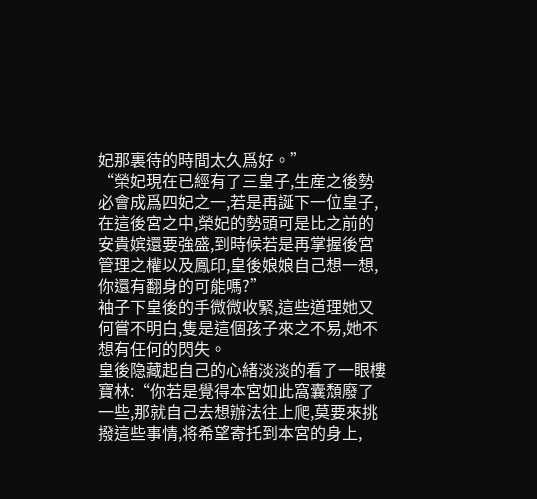妃那裏待的時間太久爲好。”
“榮妃現在已經有了三皇子,生産之後勢必會成爲四妃之一,若是再誕下一位皇子,在這後宮之中,榮妃的勢頭可是比之前的安貴嫔還要強盛,到時候若是再掌握後宮管理之權以及鳳印,皇後娘娘自己想一想,你還有翻身的可能嗎?”
袖子下皇後的手微微收緊,這些道理她又何嘗不明白,隻是這個孩子來之不易,她不想有任何的閃失。
皇後隐藏起自己的心緒淡淡的看了一眼樓寶林:“你若是覺得本宮如此窩囊頹廢了一些,那就自己去想辦法往上爬,莫要來挑撥這些事情,将希望寄托到本宮的身上,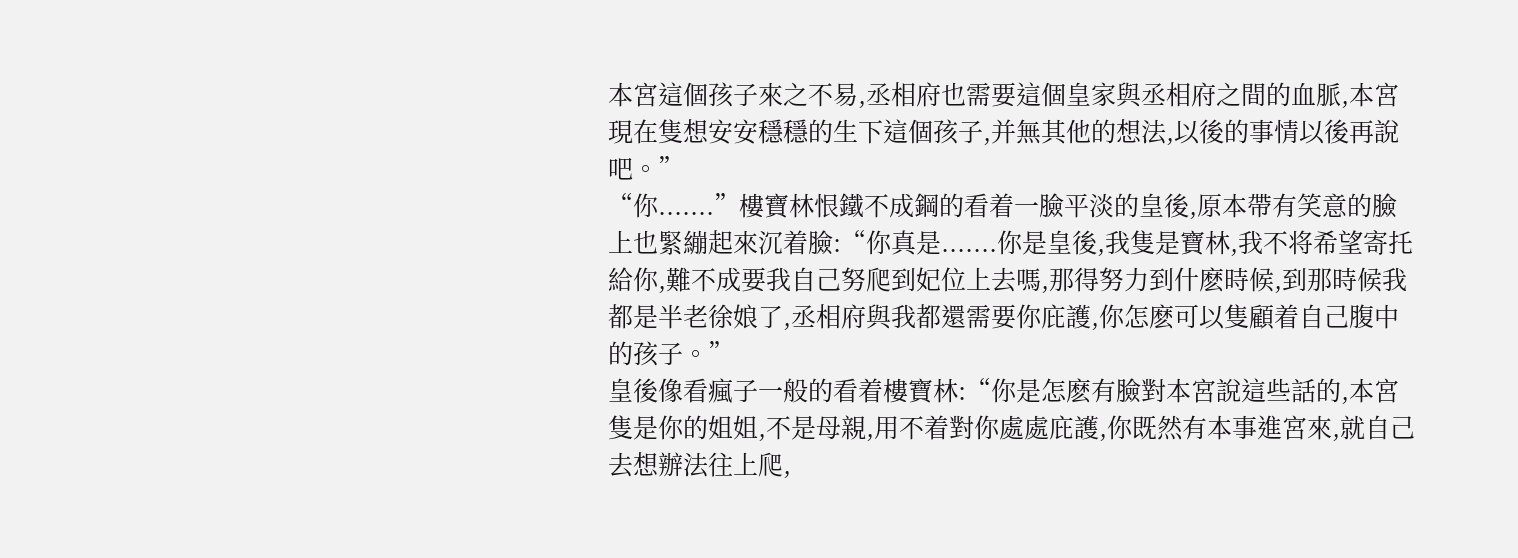本宮這個孩子來之不易,丞相府也需要這個皇家與丞相府之間的血脈,本宮現在隻想安安穩穩的生下這個孩子,并無其他的想法,以後的事情以後再說吧。”
“你.......”樓寶林恨鐵不成鋼的看着一臉平淡的皇後,原本帶有笑意的臉上也緊繃起來沉着臉:“你真是.......你是皇後,我隻是寶林,我不将希望寄托給你,難不成要我自己努爬到妃位上去嗎,那得努力到什麽時候,到那時候我都是半老徐娘了,丞相府與我都還需要你庇護,你怎麽可以隻顧着自己腹中的孩子。”
皇後像看瘋子一般的看着樓寶林:“你是怎麽有臉對本宮說這些話的,本宮隻是你的姐姐,不是母親,用不着對你處處庇護,你既然有本事進宮來,就自己去想辦法往上爬,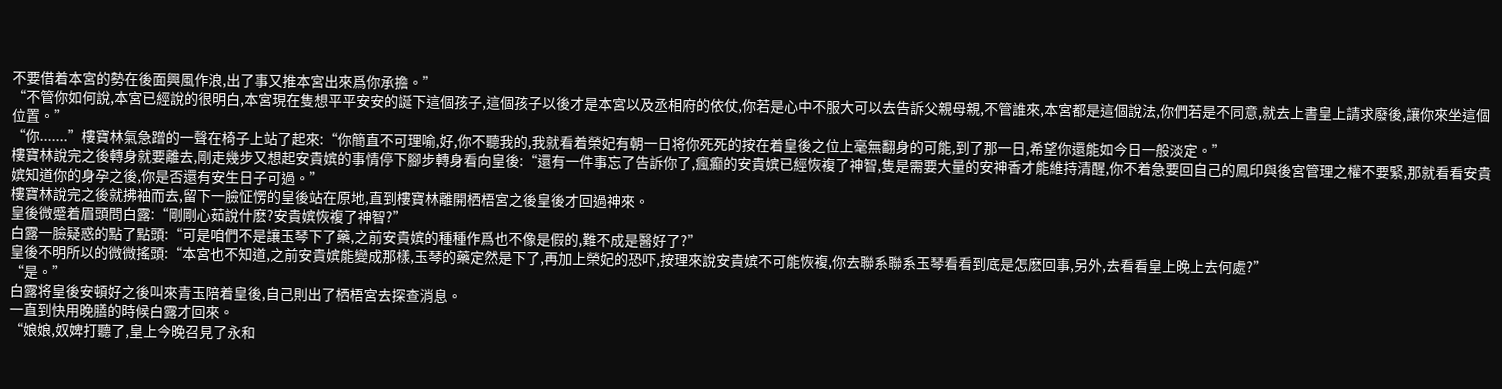不要借着本宮的勢在後面興風作浪,出了事又推本宮出來爲你承擔。”
“不管你如何說,本宮已經說的很明白,本宮現在隻想平平安安的誕下這個孩子,這個孩子以後才是本宮以及丞相府的依仗,你若是心中不服大可以去告訴父親母親,不管誰來,本宮都是這個說法,你們若是不同意,就去上書皇上請求廢後,讓你來坐這個位置。”
“你.......”樓寶林氣急蹭的一聲在椅子上站了起來:“你簡直不可理喻,好,你不聽我的,我就看着榮妃有朝一日将你死死的按在着皇後之位上毫無翻身的可能,到了那一日,希望你還能如今日一般淡定。”
樓寶林說完之後轉身就要離去,剛走幾步又想起安貴嫔的事情停下腳步轉身看向皇後:“還有一件事忘了告訴你了,瘋癫的安貴嫔已經恢複了神智,隻是需要大量的安神香才能維持清醒,你不着急要回自己的鳳印與後宮管理之權不要緊,那就看看安貴嫔知道你的身孕之後,你是否還有安生日子可過。”
樓寶林說完之後就拂袖而去,留下一臉怔愣的皇後站在原地,直到樓寶林離開栖梧宮之後皇後才回過神來。
皇後微蹙着眉頭問白露:“剛剛心茹說什麽?安貴嫔恢複了神智?”
白露一臉疑惑的點了點頭:“可是咱們不是讓玉琴下了藥,之前安貴嫔的種種作爲也不像是假的,難不成是醫好了?”
皇後不明所以的微微搖頭:“本宮也不知道,之前安貴嫔能變成那樣,玉琴的藥定然是下了,再加上榮妃的恐吓,按理來說安貴嫔不可能恢複,你去聯系聯系玉琴看看到底是怎麽回事,另外,去看看皇上晚上去何處?”
“是。”
白露将皇後安頓好之後叫來青玉陪着皇後,自己則出了栖梧宮去探查消息。
一直到快用晚膳的時候白露才回來。
“娘娘,奴婢打聽了,皇上今晚召見了永和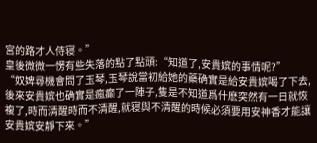宮的路才人侍寝。”
皇後微微一愣有些失落的點了點頭:“知道了,安貴嫔的事情呢?”
“奴婢尋機會問了玉琴,玉琴說當初給她的藥确實是給安貴嫔喝了下去,後來安貴嫔也确實是瘋癫了一陣子,隻是不知道爲什麽突然有一日就恢複了,時而清醒時而不清醒,就寝與不清醒的時候必須要用安神香才能讓安貴嫔安靜下來。”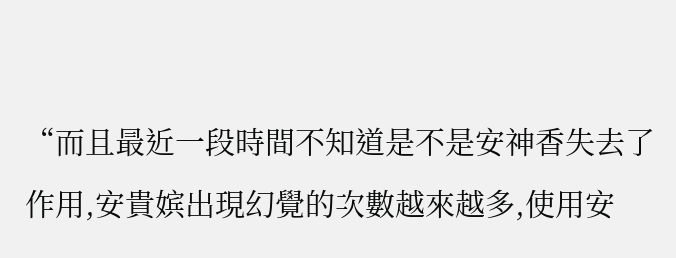“而且最近一段時間不知道是不是安神香失去了作用,安貴嫔出現幻覺的次數越來越多,使用安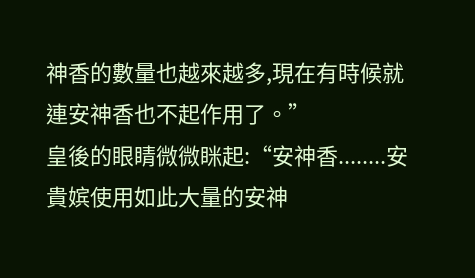神香的數量也越來越多,現在有時候就連安神香也不起作用了。”
皇後的眼睛微微眯起:“安神香........安貴嫔使用如此大量的安神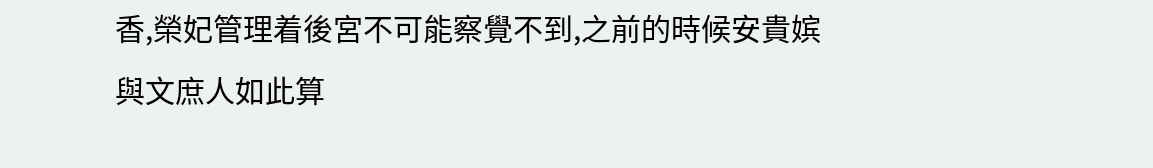香,榮妃管理着後宮不可能察覺不到,之前的時候安貴嫔與文庶人如此算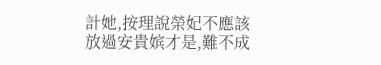計她,按理說榮妃不應該放過安貴嫔才是,難不成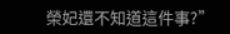榮妃還不知道這件事?”